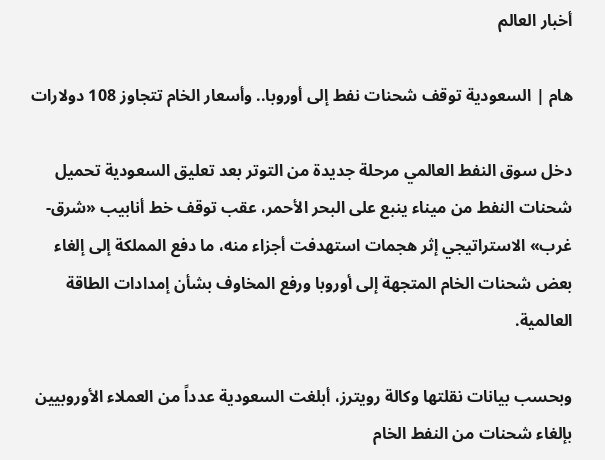أخبار العالم

هام | السعودية توقف شحنات نفط إلى أوروبا.. وأسعار الخام تتجاوز 108 دولارات

دخل سوق النفط العالمي مرحلة جديدة من التوتر بعد تعليق السعودية تحميل شحنات النفط من ميناء ينبع على البحر الأحمر، عقب توقف خط أنابيب «شرق-غرب» الاستراتيجي إثر هجمات استهدفت أجزاء منه، ما دفع المملكة إلى إلغاء بعض شحنات الخام المتجهة إلى أوروبا ورفع المخاوف بشأن إمدادات الطاقة العالمية.

وبحسب بيانات نقلتها وكالة رويترز، أبلغت السعودية عدداً من العملاء الأوروبيين بإلغاء شحنات من النفط الخام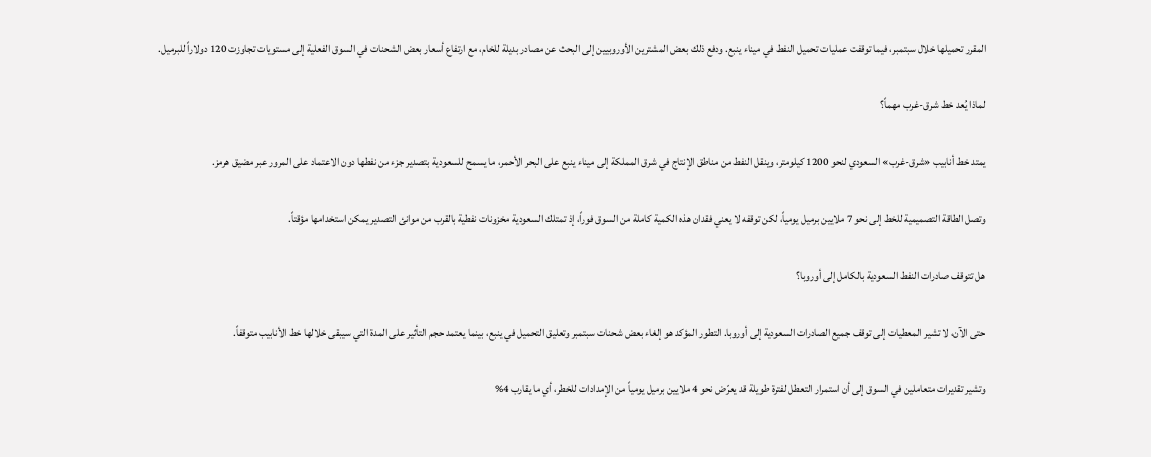المقرر تحميلها خلال سبتمبر، فيما توقفت عمليات تحميل النفط في ميناء ينبع. ودفع ذلك بعض المشترين الأوروبيين إلى البحث عن مصادر بديلة للخام، مع ارتفاع أسعار بعض الشحنات في السوق الفعلية إلى مستويات تجاوزت 120 دولاراً للبرميل.

لماذا يُعد خط شرق-غرب مهماً؟

يمتد خط أنابيب «شرق-غرب» السعودي لنحو 1200 كيلومتر، وينقل النفط من مناطق الإنتاج في شرق المملكة إلى ميناء ينبع على البحر الأحمر، ما يسمح للسعودية بتصدير جزء من نفطها دون الاعتماد على المرور عبر مضيق هرمز.

وتصل الطاقة التصميمية للخط إلى نحو 7 ملايين برميل يومياً، لكن توقفه لا يعني فقدان هذه الكمية كاملة من السوق فوراً، إذ تمتلك السعودية مخزونات نفطية بالقرب من موانئ التصدير يمكن استخدامها مؤقتاً.

هل تتوقف صادرات النفط السعودية بالكامل إلى أوروبا؟

حتى الآن، لا تشير المعطيات إلى توقف جميع الصادرات السعودية إلى أوروبا. التطور المؤكد هو إلغاء بعض شحنات سبتمبر وتعليق التحميل في ينبع، بينما يعتمد حجم التأثير على المدة التي سيبقى خلالها خط الأنابيب متوقفاً.

وتشير تقديرات متعاملين في السوق إلى أن استمرار التعطل لفترة طويلة قد يعرّض نحو 4 ملايين برميل يومياً من الإمدادات للخطر، أي ما يقارب 4%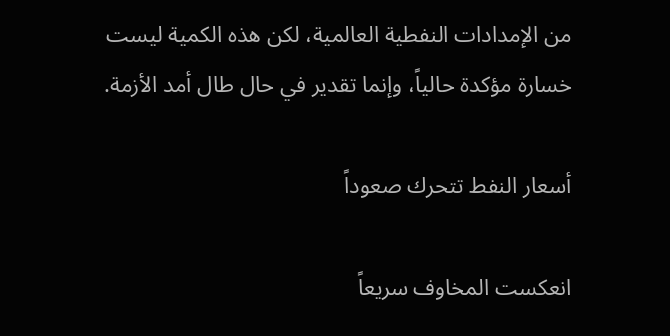من الإمدادات النفطية العالمية، لكن هذه الكمية ليست خسارة مؤكدة حالياً، وإنما تقدير في حال طال أمد الأزمة.

أسعار النفط تتحرك صعوداً

انعكست المخاوف سريعاً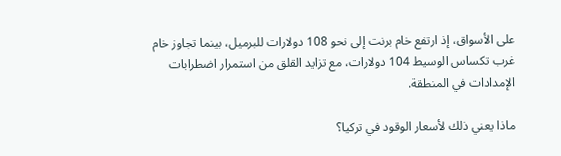على الأسواق، إذ ارتفع خام برنت إلى نحو 108 دولارات للبرميل، بينما تجاوز خام غرب تكساس الوسيط 104 دولارات، مع تزايد القلق من استمرار اضطرابات الإمدادات في المنطقة.

ماذا يعني ذلك لأسعار الوقود في تركيا؟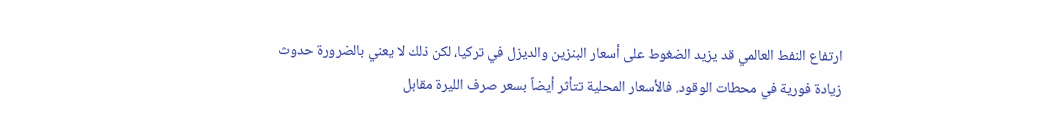ارتفاع النفط العالمي قد يزيد الضغوط على أسعار البنزين والديزل في تركيا، لكن ذلك لا يعني بالضرورة حدوث زيادة فورية في محطات الوقود. فالأسعار المحلية تتأثر أيضاً بسعر صرف الليرة مقابل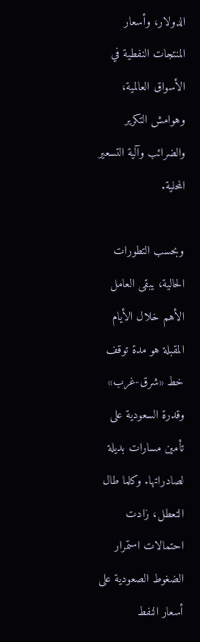الدولار، وأسعار المنتجات النفطية في الأسواق العالمية، وهوامش التكرير والضرائب وآلية التسعير المحلية.

وبحسب التطورات الحالية، يبقى العامل الأهم خلال الأيام المقبلة هو مدة توقف خط «شرق-غرب» وقدرة السعودية على تأمين مسارات بديلة لصادراتها. وكلما طال التعطل، زادت احتمالات استمرار الضغوط الصعودية على أسعار النفط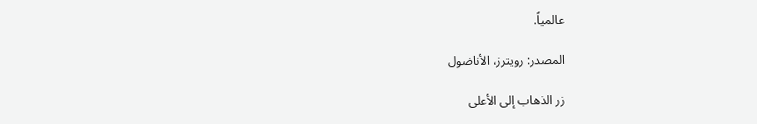عالمياً.

المصدر: رويترز، الأناضول

زر الذهاب إلى الأعلى